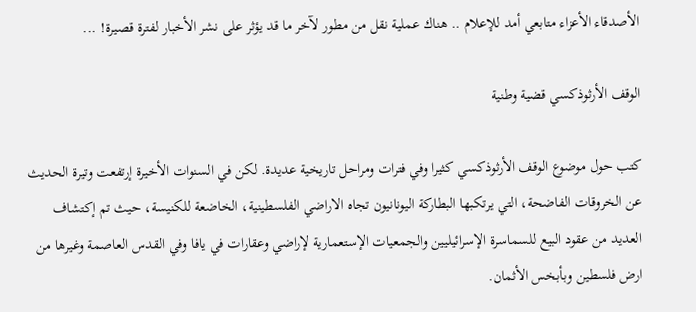الأصدقاء الأعزاء متابعي أمد للإعلام .. هناك عملية نقل من مطور لآخر ما قد يؤثر على نشر الأخبار لفترة قصيرة! ...

الوقف الأرثوذكسي قضية وطنية

كتب حول موضوع الوقف الأرثوذكسي كثيرا وفي فترات ومراحل تاريخية عديدة. لكن في السنوات الأخيرة إرتفعت وتيرة الحديث عن الخروقات الفاضحة، التي يرتكبها البطاركة اليونانيون تجاه الاراضي الفلسطينية، الخاضعة للكنيسة، حيث تم إكتشاف العديد من عقود البيع للسماسرة الإسرائيليين والجمعيات الإستعمارية لإراضي وعقارات في يافا وفي القدس العاصمة وغيرها من ارض فلسطين وبأبخس الأثمان.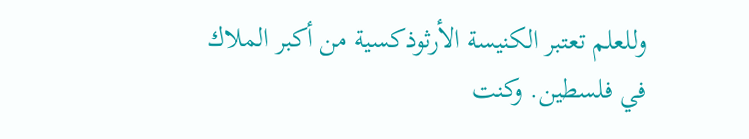وللعلم تعتبر الكنيسة الأرثوذكسية من أكبر الملاك في فلسطين. وكنت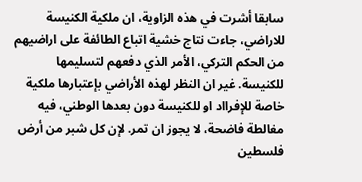سابقا أشرت في هذه الزاوية، ان ملكية الكنيسة للاراضي، جاءت نتاج خشية اتباع الطائفة على اراضيهم من الحكم التركي، الأمر الذي دفعهم لتسليمها للكنيسة. غير ان النظر لهذه الأراضي بإعتبارها ملكية خاصة للإفرااد او للكنيسة دون بعدها الوطني، فيه مغالطة فاضحة، لا يجوز ان تمر. لإن كل شبر من أرض فلسطين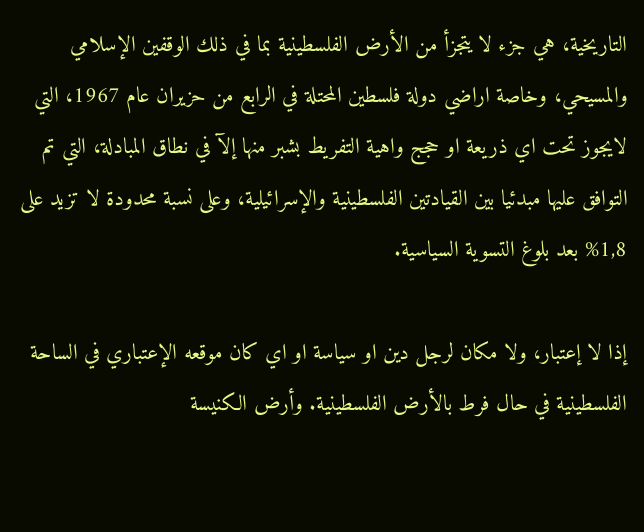التاريخية، هي جزء لا يتجزأ من الأرض الفلسطينية بما في ذلك الوقفين الإسلامي والمسيحي، وخاصة اراضي دولة فلسطين المحتلة في الرابع من حزيران عام 1967، التي لايجوز تحت اي ذريعة او حجج واهية التفريط بشبر منها إلآ في نطاق المبادلة، التي تم التوافق عليها مبدئيا بين القيادتين الفلسطينية والإسرائيلية، وعلى نسبة محدودة لا تزيد على 1,8% بعد بلوغ التسوية السياسية.

إذا لا إعتبار، ولا مكان لرجل دين او سياسة او اي كان موقعه الإعتباري في الساحة الفلسطينية في حال فرط بالأرض الفلسطينية. وأرض الكنيسة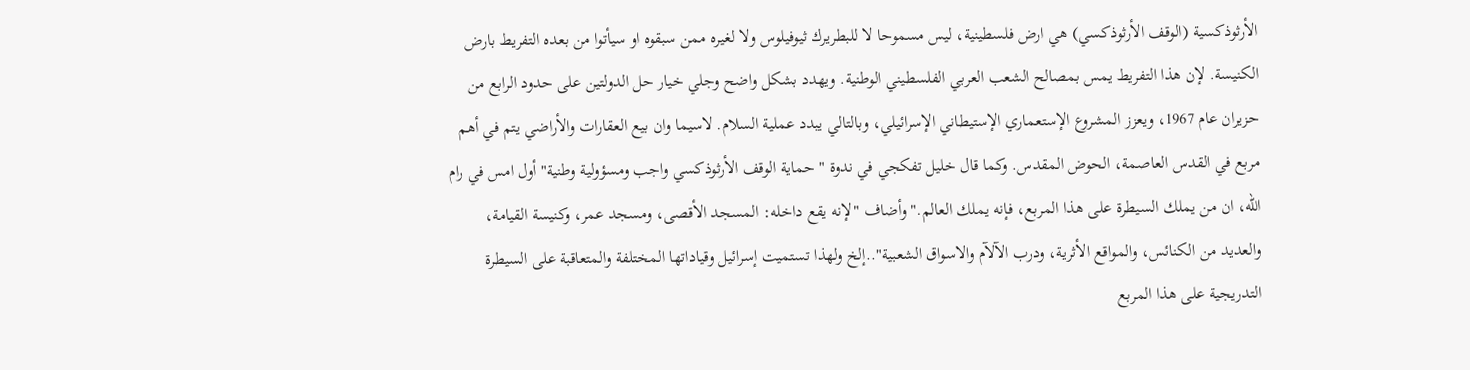الأرثوذكسية (الوقف الأرثوذكسي) هي ارض فلسطينية، ليس مسموحا لا للبطريرك ثيوفيلوس ولا لغيره ممن سبقوه او سيأتوا من بعده التفريط بارض الكنيسة. لإن هذا التفريط يمس بمصالح الشعب العربي الفلسطيني الوطنية. ويهدد بشكل واضح وجلي خيار حل الدولتين على حدود الرابع من حزيران عام 1967، ويعزز المشروع الإستعماري الإستيطاني الإسرائيلي، وبالتالي يبدد عملية السلام. لاسيما وان بيع العقارات والأراضي يتم في أهم مربع في القدس العاصمة، الحوض المقدس. وكما قال خليل تفكجي في ندوة " حماية الوقف الأرثوذكسي واجب ومسؤولية وطنية" أول امس في رام الله، ان من يملك السيطرة على هذا المربع، فإنه يملك العالم." وأضاف "لإنه يقع داخله: المسجد الأقصى، ومسجد عمر، وكنيسة القيامة، والعديد من الكنائس، والمواقع الأثرية، ودرب الآلآم والاسواق الشعبية"..إلخ ولهذا تستميت إسرائيل وقياداتها المختلفة والمتعاقبة على السيطرة التدريجية على هذا المربع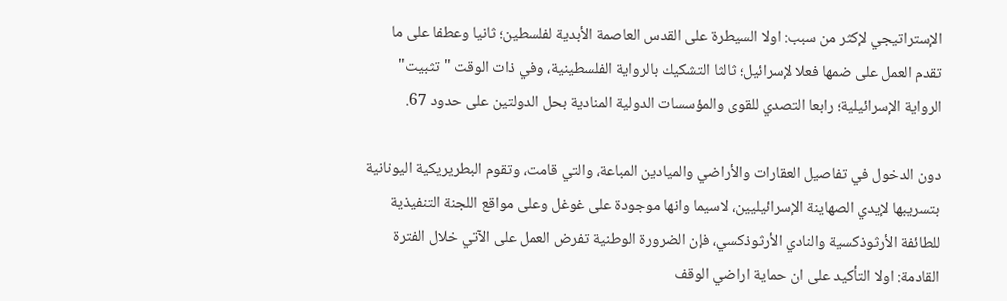الإستراتيجي لإكثر من سبب: اولا السيطرة على القدس العاصمة الأبدية لفلسطين؛ ثانيا وعطفا على ما تقدم العمل على ضمها فعلا لإسرائيل؛ ثالثا التشكيك بالرواية الفلسطينية، وفي ذات الوقت "تثبيت" الرواية الإسرائيلية؛ رابعا التصدي للقوى والمؤسسات الدولية المنادية بحل الدولتين على حدود 67.

دون الدخول في تفاصيل العقارات والأراضي والميادين المباعة، والتي قامت، وتقوم البطريريكية اليونانية بتسريبها لإيدي الصهاينة الإسرائيليين، لاسيما وانها موجودة على غوغل وعلى مواقع اللجنة التنفيذية للطائفة الأرثوذكسية والنادي الأرثوذكسي، فإن الضرورة الوطنية تفرض العمل على الآتي خلال الفترة القادمة: اولا التأكيد على ان حماية اراضي الوقف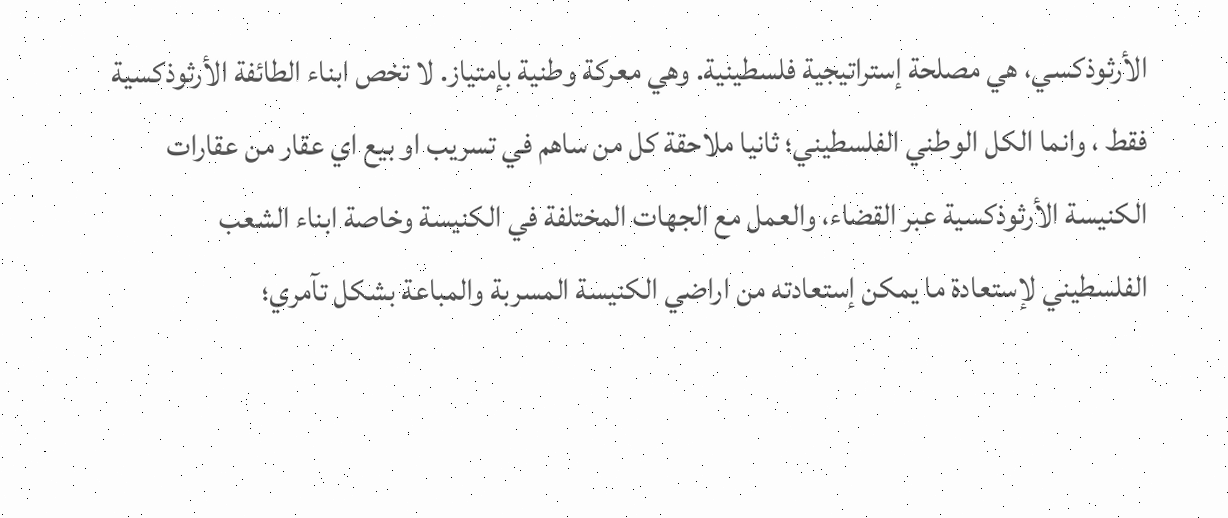الأرثوذكسي، هي مصلحة إستراتيجية فلسطينية. وهي معركة وطنية بإمتياز. لا تخص ابناء الطائفة الأرثوذكسية فقط ، وانما الكل الوطني الفلسطيني؛ ثانيا ملاحقة كل من ساهم في تسريب او بيع اي عقار من عقارات الكنيسة الأرثوذكسية عبر القضاء، والعمل مع الجهات المختلفة في الكنيسة وخاصة ابناء الشعب الفلسطيني لإستعادة ما يمكن إستعادته من اراضي الكنيسة المسربة والمباعة بشكل تآمري؛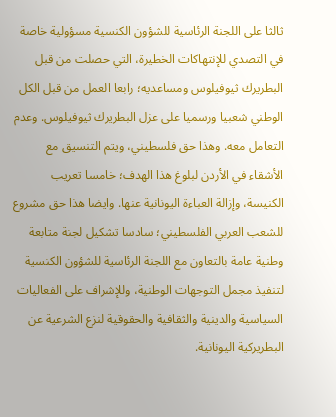ثالثا على اللجنة الرئاسية للشؤون الكنسية مسؤولية خاصة في التصدي للإنتهاكات الخطيرة، التي حصلت من قبل البطريرك ثيوفيلوس ومساعديه؛ رابعا العمل من قبل الكل الوطني شعبيا ورسميا على عزل البطريرك ثيوفيلوس. وعدم التعامل معه. وهذا حق فلسطيني، ويتم التنسيق مع الأشقاء في الأردن لبلوغ هذا الهدف؛ خامسا تعريب الكنيسة، وإزالة العباءة اليونانية عنها. وايضا هذا حق مشروع للشعب العربي الفلسطيني؛ سادسا تشكيل لجنة متابعة وطنية عامة بالتعاون مع اللجنة الرئاسية للشؤون الكنسية لتنفيذ مجمل التوجهات الوطنية، وللإشراف على الفعاليات السياسية والدينية والثقافية والحقوقية لنزع الشرعية عن البطريركية اليونانية.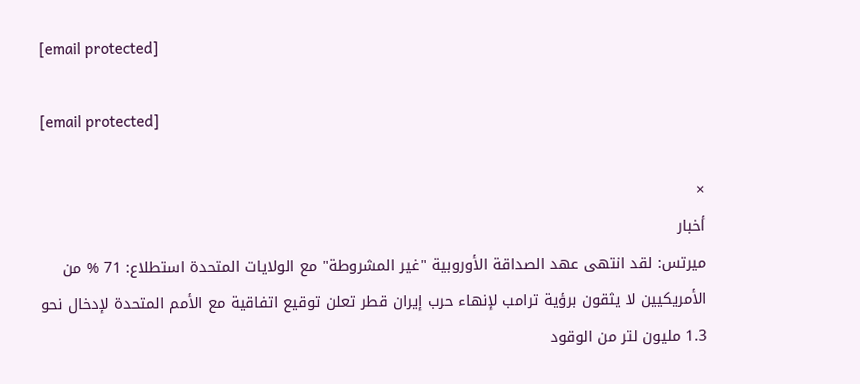[email protected]

[email protected]

×
أخبار
ميرتس: لقد انتهى عهد الصداقة الأوروبية "غير المشروطة" مع الولايات المتحدة استطلاع: 71 % من الأمريكيين لا يثقون برؤية ترامب لإنهاء حرب إيران قطر تعلن توقيع اتفاقية مع الأمم المتحدة لإدخال نحو 1.3 مليون لتر من الوقود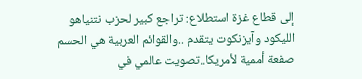إلى قطاع غزة استطلاع: تراجع كبير لحزب نتنياهو الليكود وآيزنكوت يتقدم ..والقوائم العربية هي الحسم صفعة أممية لأمريكا..تصويت عالمي في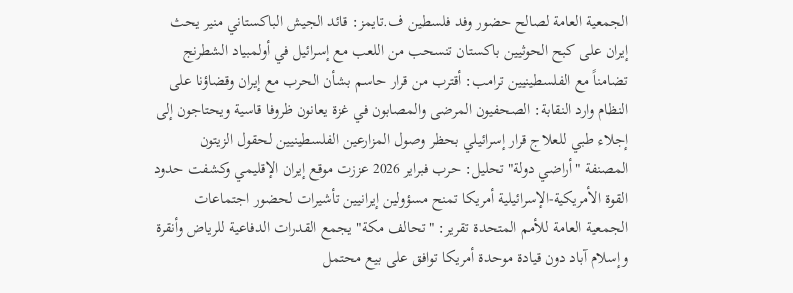الجمعية العامة لصالح حضور وفد فلسطين ف.تايمز: قائد الجيش الباكستاني منير يحث إيران على كبح الحوثيين باكستان تنسحب من اللعب مع إسرائيل في أولمبياد الشطرنج  تضامناً مع الفلسطينيين ترامب: أقترب من قرار حاسم بشأن الحرب مع إيران وقضاؤنا على النظام وارد النقابة: الصحفيون المرضى والمصابون في غزة يعانون ظروفا قاسية ويحتاجون إلى إجلاء طبي للعلاج قرار إسرائيلي بحظر وصول المزارعين الفلسطينيين لحقول الزيتون المصنفة "أراضي دولة" تحليل: حرب فبراير 2026 عززت موقع إيران الإقليمي وكشفت حدود القوة الأمريكية-الإسرائيلية أمريكا تمنح مسؤولين إيرانيين تأشيرات لحضور اجتماعات الجمعية العامة للأمم المتحدة تقرير: "تحالف مكة" يجمع القدرات الدفاعية للرياض وأنقرة وإسلام آباد دون قيادة موحدة أمريكا توافق على بيع محتمل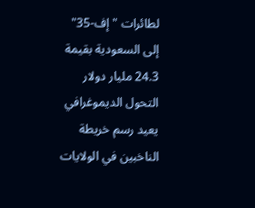لطائرات "إف-35" إلى السعودية بقيمة 24.3 مليار دولار التحول الديموغرافي يعيد رسم خريطة الناخبين في الولايات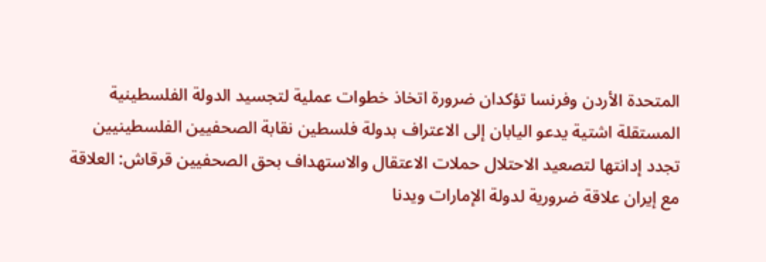المتحدة الأردن وفرنسا تؤكدان ضرورة اتخاذ خطوات عملية لتجسيد الدولة الفلسطينية المستقلة اشتية يدعو اليابان إلى الاعتراف بدولة فلسطين نقابة الصحفيين الفلسطينيين تجدد إدانتها لتصعيد الاحتلال حملات الاعتقال والاستهداف بحق الصحفيين قرقاش: العلاقة مع إيران علاقة ضرورية لدولة الإمارات ويدنا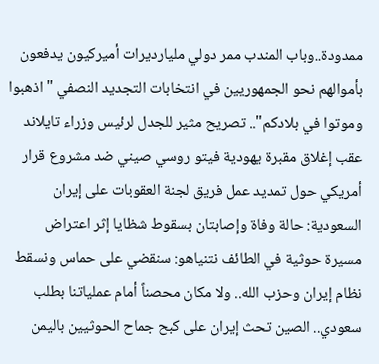ممدودة..وباب المندب ممر دولي مليارديرات أميركيون يدفعون بأموالهم نحو الجمهوريين في انتخابات التجديد النصفي "اذهبوا وموتوا في بلادكم".. تصريح مثير للجدل لرئيس وزراء تايلاند عقب إغلاق مقبرة يهودية فيتو روسي صيني ضد مشروع قرار أمريكي حول تمديد عمل فريق لجنة العقوبات على إيران السعودية: حالة وفاة وإصابتان بسقوط شظايا إثر اعتراض مسيرة حوثية في الطائف نتنياهو: سنقضي على حماس ونسقط نظام إيران وحزب الله.. ولا مكان محصناً أمام عملياتنا بطلب سعودي.. الصين تحث إيران على كبح جماح الحوثيين باليمن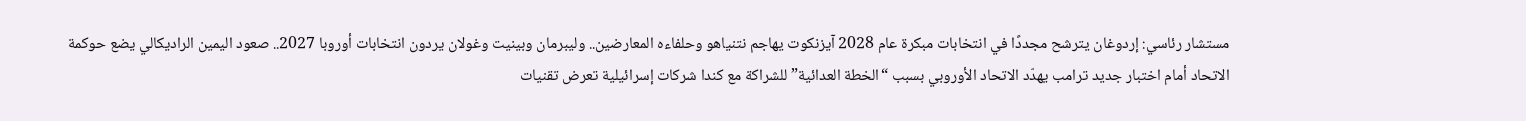مستشار رئاسي: إردوغان يترشح مجددًا في انتخابات مبكرة عام 2028 آيزنكوت يهاجم نتنياهو وحلفاءه المعارضين.. وليبرمان وبينيت وغولان يردون انتخابات أوروبا 2027.. صعود اليمين الراديكالي يضع حوكمة الاتحاد أمام اختبار جديد ترامب يهدّد الاتحاد الأوروبي بسبب “الخطة العدائية” للشراكة مع كندا شركات إسرائيلية تعرض تقنيات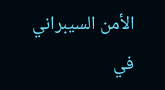الأمن السيبراني في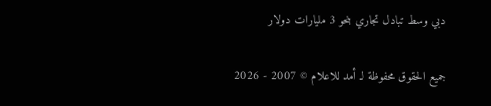دبي وسط تبادل تجاري بنحو 3 مليارات دولار

جميع الحقوق محفوظة لـ أمد للاعلام © 2007 - 2026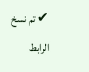✔ تم نسخ الرابط